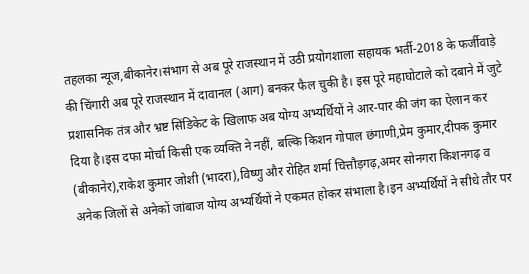तहलका न्यूज,बीकानेर।संभाग से अब पूरे राजस्थान में उठी प्रयोगशाला सहायक भर्ती-2018 के फर्जीवाड़े की चिंगारी अब पूरे राजस्थान में दावानल (आग) बनकर फैल चुकी है। इस पूरे महाघोटाले को दबाने में जुटे प्रशासनिक तंत्र और भ्रष्ट सिंडिकेट के खिलाफ अब योग्य अभ्यर्थियों ने आर-पार की जंग का ऐलान कर दिया है।इस दफा मोर्चा किसी एक व्यक्ति ने नहीं, बल्कि किशन गोपाल छंगाणी,प्रेम कुमार,दीपक कुमार (बीकानेर),राकेश कुमार जोशी (भादरा),विष्णु और रोहित शर्मा चित्तौड़गढ़,अमर सोनगरा किशनगढ़ व अनेक जिलों से अनेकों जांबाज योग्य अभ्यर्थियों ने एकमत होकर संभाला है।इन अभ्यर्थियों ने सीधे तौर पर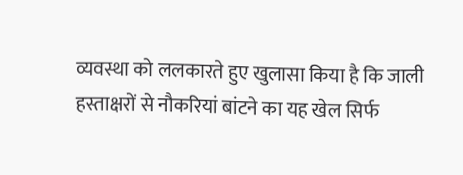व्यवस्था को ललकारते हुए खुलासा किया है कि जाली हस्ताक्षरों से नौकरियां बांटने का यह खेल सिर्फ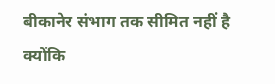बीकानेर संभाग तक सीमित नहीं है क्योंकि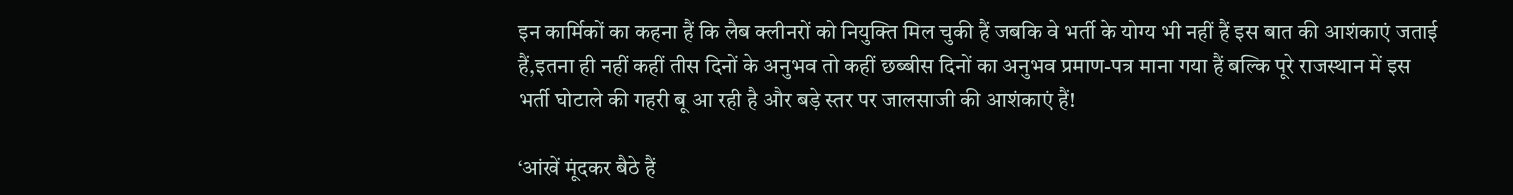इन कार्मिकों का कहना हैं कि लैब क्लीनरों को नियुक्ति मिल चुकी हैं जबकि वे भर्ती के योग्य भी नहीं हैं इस बात की आशंकाएं जताई हैं,इतना ही नहीं कहीं तीस दिनों के अनुभव तो कहीं छब्बीस दिनों का अनुभव प्रमाण-पत्र माना गया हैं बल्कि पूरे राजस्थान में इस भर्ती घोटाले की गहरी बू आ रही है और बड़े स्तर पर जालसाजी की आशंकाएं हैं!

‘आंखें मूंदकर बैठे हैं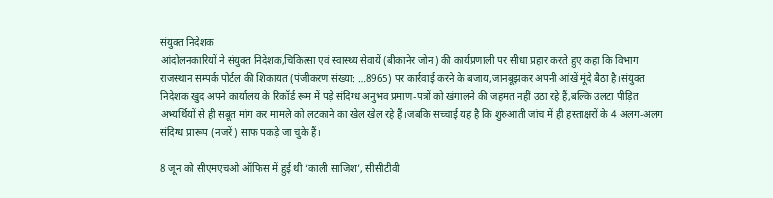संयुक्त निदेशक
आंदोलनकारियों ने संयुक्त निदेशक,चिकित्सा एवं स्वास्थ्य सेवायें (बीकानेर जोन) की कार्यप्रणाली पर सीधा प्रहार करते हुए कहा कि विभाग राजस्थान सम्पर्क पोर्टल की शिकायत (पंजीकरण संख्या: …8965) पर कार्रवाई करने के बजाय,जानबूझकर अपनी आंखें मूंदे बैठा है।संयुक्त निदेशक खुद अपने कार्यालय के रिकॉर्ड रूम में पड़े संदिग्ध अनुभव प्रमाण-पत्रों को खंगालने की जहमत नहीं उठा रहे हैं,बल्कि उलटा पीड़ित अभ्यर्थियों से ही सबूत मांग कर मामले को लटकाने का खेल खेल रहे हैं।जबकि सच्चाई यह है कि शुरुआती जांच में ही हस्ताक्षरों के 4 अलग-अलग संदिग्ध प्रारूप (नजरें) साफ पकड़े जा चुके हैं।

8 जून को सीएमएचओ ऑफिस में हुई थी ‘काली साजिश’, सीसीटीवी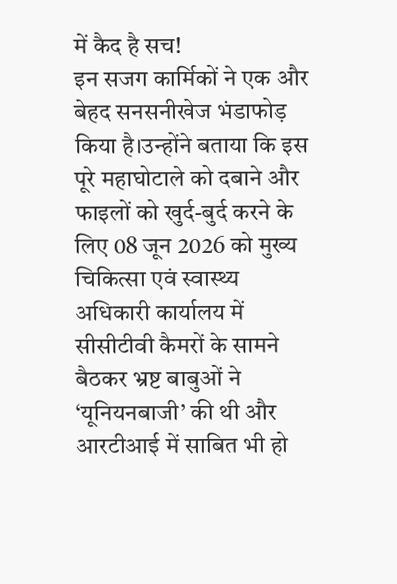में कैद है सच!
इन सजग कार्मिकों ने एक और बेहद सनसनीखेज भंडाफोड़ किया है।उन्होंने बताया कि इस पूरे महाघोटाले को दबाने और फाइलों को खुर्द-बुर्द करने के लिए 08 जून 2026 को मुख्य चिकित्सा एवं स्वास्थ्य अधिकारी कार्यालय में सीसीटीवी कैमरों के सामने बैठकर भ्रष्ट बाबुओं ने ‘यूनियनबाजी’ की थी और आरटीआई में साबित भी हो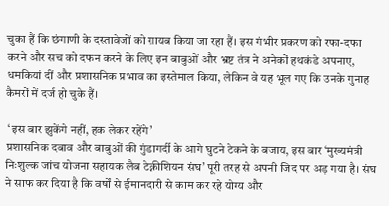चुका हैं कि छंगाणी के दस्तावेजों को ग़ायब किया जा रहा हैं। इस गंभीर प्रकरण को रफा-दफा करने और सच को दफन करने के लिए इन बाबुओं और भ्रष्ट तंत्र ने अनेकों हथकंडे अपनाए, धमकियां दीं और प्रशासनिक प्रभाव का इस्तेमाल किया, लेकिन वे यह भूल गए कि उनके गुनाह कैमरों में दर्ज हो चुके हैं।

 ‘इस बार झुकेंगे नहीं, हक लेकर रहेंगे’
प्रशासनिक दबाव और बाबुओं की गुंडागर्दी के आगे घुटने टेकने के बजाय, इस बार ‘मुख्यमंत्री निःशुल्क जांच योजना सहायक लैब टेक्नीशियन संघ’ पूरी तरह से अपनी जिद पर अड़ गया है। संघ ने साफ कर दिया है कि वर्षों से ईमानदारी से काम कर रहे योग्य और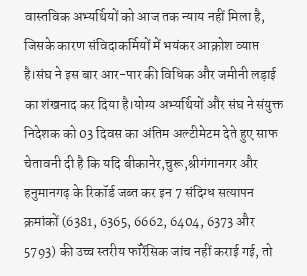वास्तविक अभ्यर्थियों को आज तक न्याय नहीं मिला है, जिसके कारण संविदाकर्मियों में भयंकर आक्रोश व्याप्त है।संघ ने इस बार आर-पार की विधिक और जमीनी लड़ाई का शंखनाद कर दिया है।योग्य अभ्यर्थियों और संघ ने संयुक्त निदेशक को 03 दिवस का अंतिम अल्टीमेटम देते हुए साफ चेतावनी दी है कि यदि बीकानेर,चुरू,श्रीगंगानगर और हनुमानगढ़ के रिकॉर्ड जब्त कर इन 7 संदिग्ध सत्यापन क्रमांकों (6381, 6365, 6662, 6404, 6373 और 5793) की उच्च स्तरीय फॉरेंसिक जांच नहीं कराई गई, तो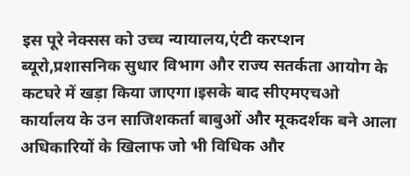इस पूरे नेक्सस को उच्च न्यायालय,एंटी करप्शन ब्यूरो,प्रशासनिक सुधार विभाग और राज्य सतर्कता आयोग के कटघरे में खड़ा किया जाएगा।इसके बाद सीएमएचओ कार्यालय के उन साजिशकर्ता बाबुओं और मूकदर्शक बने आला अधिकारियों के खिलाफ जो भी विधिक और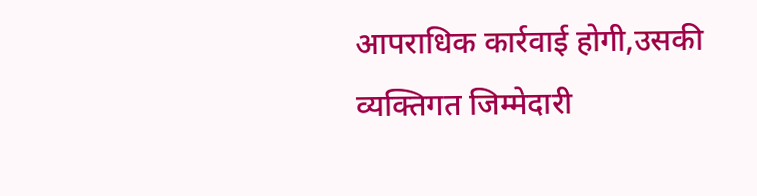आपराधिक कार्रवाई होगी,उसकी व्यक्तिगत जिम्मेदारी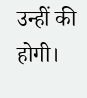उन्हीं की होगी।